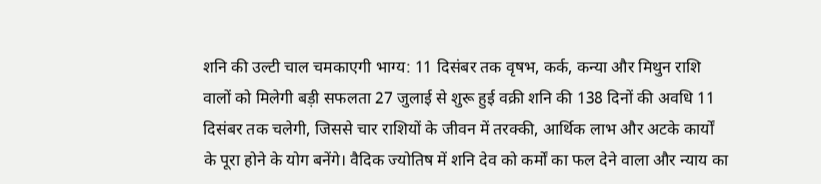शनि की उल्टी चाल चमकाएगी भाग्य: 11 दिसंबर तक वृषभ, कर्क, कन्या और मिथुन राशि वालों को मिलेगी बड़ी सफलता 27 जुलाई से शुरू हुई वक्री शनि की 138 दिनों की अवधि 11 दिसंबर तक चलेगी, जिससे चार राशियों के जीवन में तरक्की, आर्थिक लाभ और अटके कार्यों के पूरा होने के योग बनेंगे। वैदिक ज्योतिष में शनि देव को कर्मों का फल देने वाला और न्याय का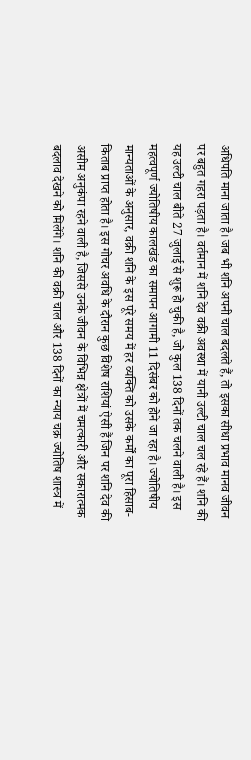अधिपति माना जाता है। जब भी शनि अपनी चाल बदलते हैं, तो इसका सीधा प्रभाव मानव जीवन पर बहुत गहरा पड़ता है। वर्तमान में शनि देव वक्री अवस्था में यानी उल्टी चाल चल रहे हैं। शनि की यह उल्टी चाल बीते 27 जुलाई से शुरू हो चुकी है, जो कुल 138 दिनों तक चलने वाली है। इस महत्वपूर्ण ज्योतिषीय कालखंड का समापन आगामी 11 दिसंबर को होने जा रहा है। ज्योतिषीय मान्यताओं के अनुसार, वक्री शनि के इस पूरे समय में हर व्यक्ति को उसके कर्मों का पूरा हिसाब-किताब प्राप्त होता है। इस गोचर अवधि के दौरान कुछ विशेष राशियां ऐसी हैं जिन पर शनि देव की असीम अनुकंपा रहने वाली है, जिससे उनके जीवन के विभिन्न क्षेत्रों में चमत्कारी और सकारात्मक बदलाव देखने को मिलेंगे। शनि की वक्री चाल और 138 दिनों का न्याय चक्र ज्योतिष शास्त्र में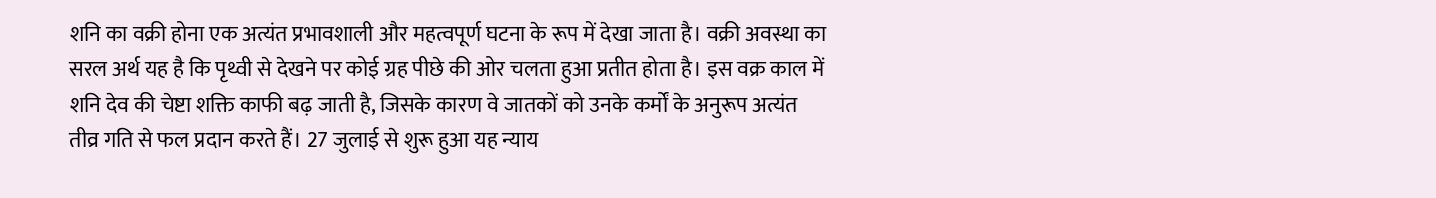शनि का वक्री होना एक अत्यंत प्रभावशाली और महत्वपूर्ण घटना के रूप में देखा जाता है। वक्री अवस्था का सरल अर्थ यह है कि पृथ्वी से देखने पर कोई ग्रह पीछे की ओर चलता हुआ प्रतीत होता है। इस वक्र काल में शनि देव की चेष्टा शक्ति काफी बढ़ जाती है, जिसके कारण वे जातकों को उनके कर्मों के अनुरूप अत्यंत तीव्र गति से फल प्रदान करते हैं। 27 जुलाई से शुरू हुआ यह न्याय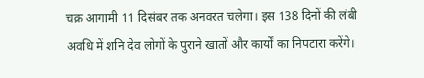चक्र आगामी 11 दिसंबर तक अनवरत चलेगा। इस 138 दिनों की लंबी अवधि में शनि देव लोगों के पुराने खातों और कार्यों का निपटारा करेंगे।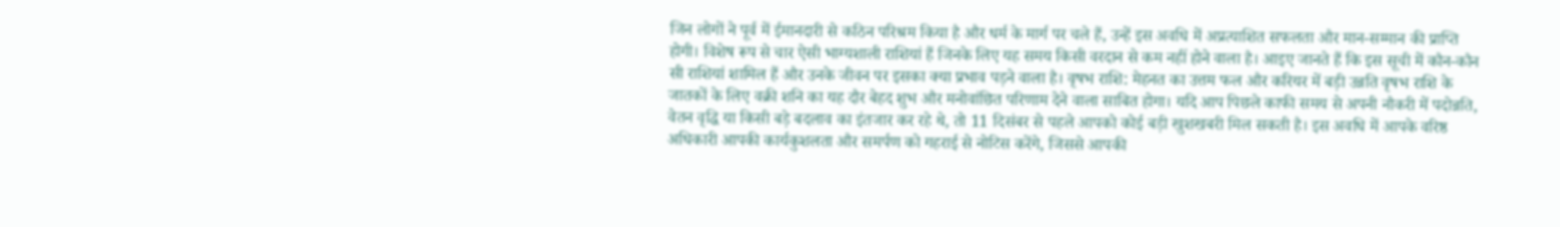जिन लोगों ने पूर्व में ईमानदारी से कठिन परिश्रम किया है और धर्म के मार्ग पर चले हैं, उन्हें इस अवधि में अप्रत्याशित सफलता और मान-सम्मान की प्राप्ति होगी। विशेष रूप से चार ऐसी भाग्यशाली राशियां हैं जिनके लिए यह समय किसी वरदान से कम नहीं होने वाला है। आइए जानते हैं कि इस सूची में कौन-कौन सी राशियां शामिल हैं और उनके जीवन पर इसका क्या प्रभाव पड़ने वाला है। वृषभ राशि: मेहनत का उत्तम फल और करियर में बड़ी उन्नति वृषभ राशि के जातकों के लिए वक्री शनि का यह दौर बेहद शुभ और मनोवांछित परिणाम देने वाला साबित होगा। यदि आप पिछले काफी समय से अपनी नौकरी में पदोन्नति, वेतन वृद्धि या किसी बड़े बदलाव का इंतजार कर रहे थे, तो 11 दिसंबर से पहले आपको कोई बड़ी खुशखबरी मिल सकती है। इस अवधि में आपके वरिष्ठ अधिकारी आपकी कार्यकुशलता और समर्पण को गहराई से नोटिस करेंगे, जिससे आपकी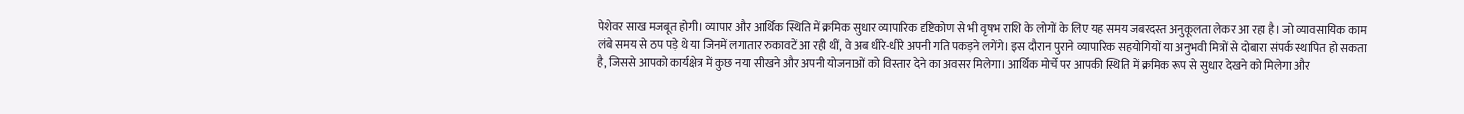पेशेवर साख मजबूत होगी। व्यापार और आर्थिक स्थिति में क्रमिक सुधार व्यापारिक दृष्टिकोण से भी वृषभ राशि के लोगों के लिए यह समय जबरदस्त अनुकूलता लेकर आ रहा है। जो व्यावसायिक काम लंबे समय से ठप पड़े थे या जिनमें लगातार रुकावटें आ रही थीं, वे अब धीरे-धीरे अपनी गति पकड़ने लगेंगे। इस दौरान पुराने व्यापारिक सहयोगियों या अनुभवी मित्रों से दोबारा संपर्क स्थापित हो सकता है, जिससे आपको कार्यक्षेत्र में कुछ नया सीखने और अपनी योजनाओं को विस्तार देने का अवसर मिलेगा। आर्थिक मोर्चे पर आपकी स्थिति में क्रमिक रूप से सुधार देखने को मिलेगा और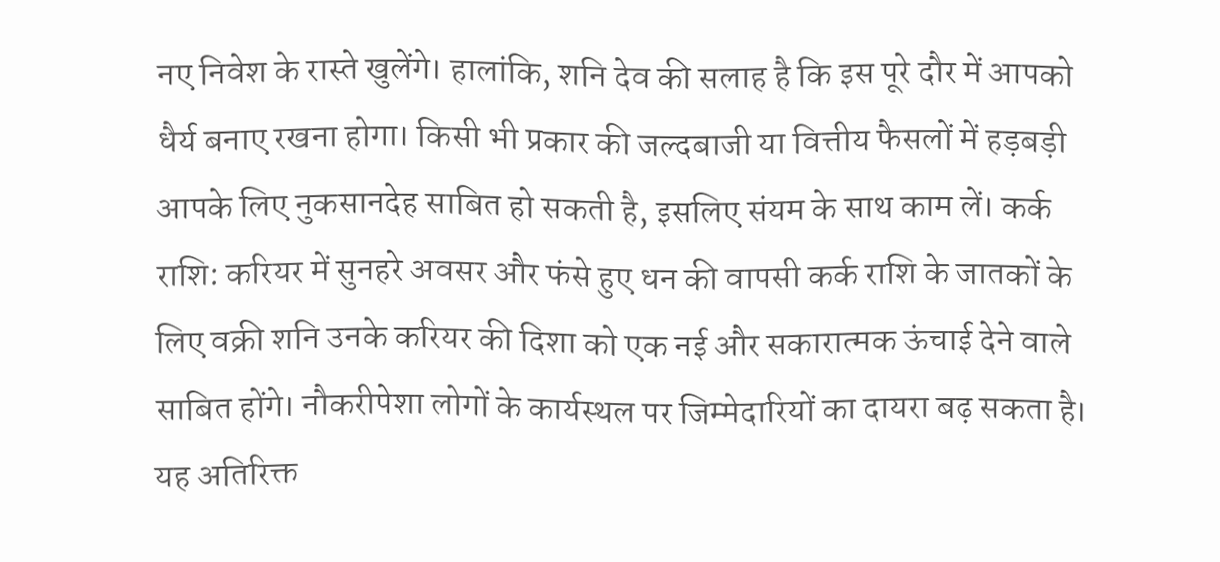नए निवेश के रास्ते खुलेंगे। हालांकि, शनि देव की सलाह है कि इस पूरे दौर में आपको धैर्य बनाए रखना होगा। किसी भी प्रकार की जल्दबाजी या वित्तीय फैसलों में हड़बड़ी आपके लिए नुकसानदेह साबित हो सकती है, इसलिए संयम के साथ काम लें। कर्क राशि: करियर में सुनहरे अवसर और फंसे हुए धन की वापसी कर्क राशि के जातकों के लिए वक्री शनि उनके करियर की दिशा को एक नई और सकारात्मक ऊंचाई देने वाले साबित होंगे। नौकरीपेशा लोगों के कार्यस्थल पर जिम्मेदारियों का दायरा बढ़ सकता है। यह अतिरिक्त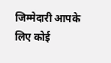जिम्मेदारी आपके लिए कोई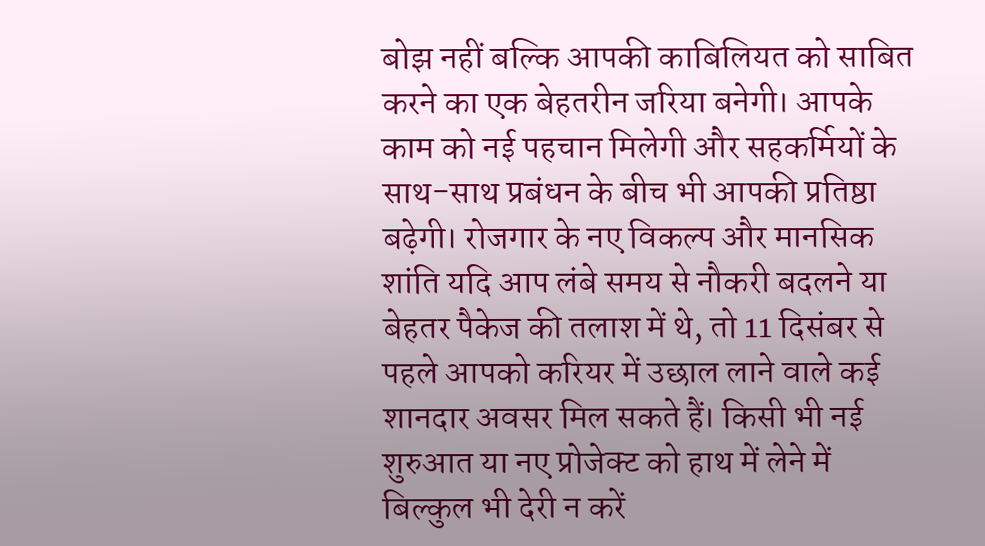बोझ नहीं बल्कि आपकी काबिलियत को साबित करने का एक बेहतरीन जरिया बनेगी। आपके काम को नई पहचान मिलेगी और सहकर्मियों के साथ-साथ प्रबंधन के बीच भी आपकी प्रतिष्ठा बढ़ेगी। रोजगार के नए विकल्प और मानसिक शांति यदि आप लंबे समय से नौकरी बदलने या बेहतर पैकेज की तलाश में थे, तो 11 दिसंबर से पहले आपको करियर में उछाल लाने वाले कई शानदार अवसर मिल सकते हैं। किसी भी नई शुरुआत या नए प्रोजेक्ट को हाथ में लेने में बिल्कुल भी देरी न करें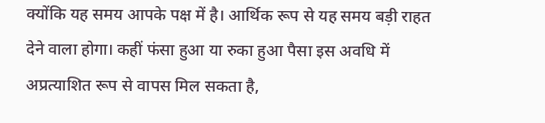क्योंकि यह समय आपके पक्ष में है। आर्थिक रूप से यह समय बड़ी राहत देने वाला होगा। कहीं फंसा हुआ या रुका हुआ पैसा इस अवधि में अप्रत्याशित रूप से वापस मिल सकता है,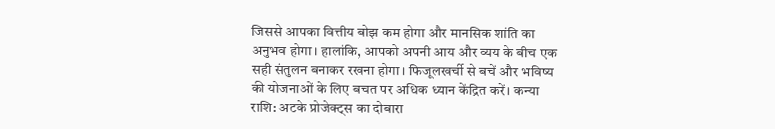जिससे आपका वित्तीय बोझ कम होगा और मानसिक शांति का अनुभव होगा। हालांकि, आपको अपनी आय और व्यय के बीच एक सही संतुलन बनाकर रखना होगा। फिजूलखर्ची से बचें और भविष्य की योजनाओं के लिए बचत पर अधिक ध्यान केंद्रित करें। कन्या राशि: अटके प्रोजेक्ट्स का दोबारा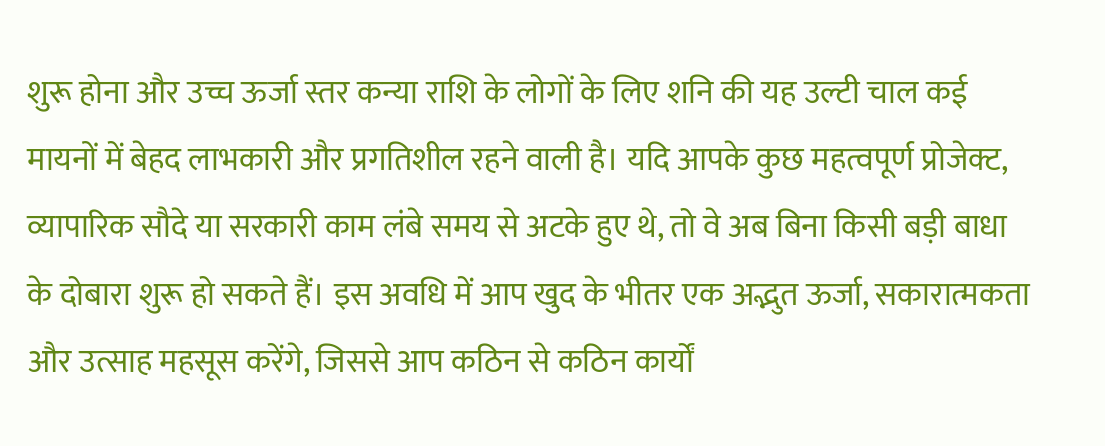शुरू होना और उच्च ऊर्जा स्तर कन्या राशि के लोगों के लिए शनि की यह उल्टी चाल कई मायनों में बेहद लाभकारी और प्रगतिशील रहने वाली है। यदि आपके कुछ महत्वपूर्ण प्रोजेक्ट, व्यापारिक सौदे या सरकारी काम लंबे समय से अटके हुए थे, तो वे अब बिना किसी बड़ी बाधा के दोबारा शुरू हो सकते हैं। इस अवधि में आप खुद के भीतर एक अद्भुत ऊर्जा, सकारात्मकता और उत्साह महसूस करेंगे, जिससे आप कठिन से कठिन कार्यों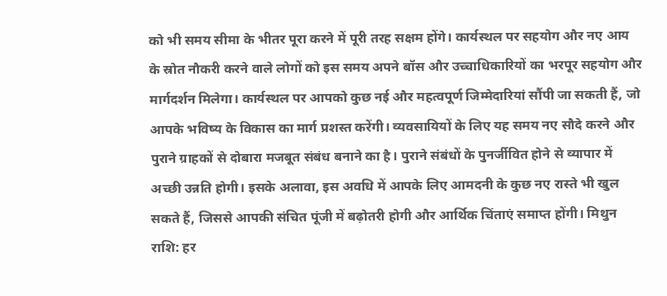को भी समय सीमा के भीतर पूरा करने में पूरी तरह सक्षम होंगे। कार्यस्थल पर सहयोग और नए आय के स्रोत नौकरी करने वाले लोगों को इस समय अपने बॉस और उच्चाधिकारियों का भरपूर सहयोग और मार्गदर्शन मिलेगा। कार्यस्थल पर आपको कुछ नई और महत्वपूर्ण जिम्मेदारियां सौंपी जा सकती हैं, जो आपके भविष्य के विकास का मार्ग प्रशस्त करेंगी। व्यवसायियों के लिए यह समय नए सौदे करने और पुराने ग्राहकों से दोबारा मजबूत संबंध बनाने का है। पुराने संबंधों के पुनर्जीवित होने से व्यापार में अच्छी उन्नति होगी। इसके अलावा, इस अवधि में आपके लिए आमदनी के कुछ नए रास्ते भी खुल सकते हैं, जिससे आपकी संचित पूंजी में बढ़ोतरी होगी और आर्थिक चिंताएं समाप्त होंगी। मिथुन राशि: हर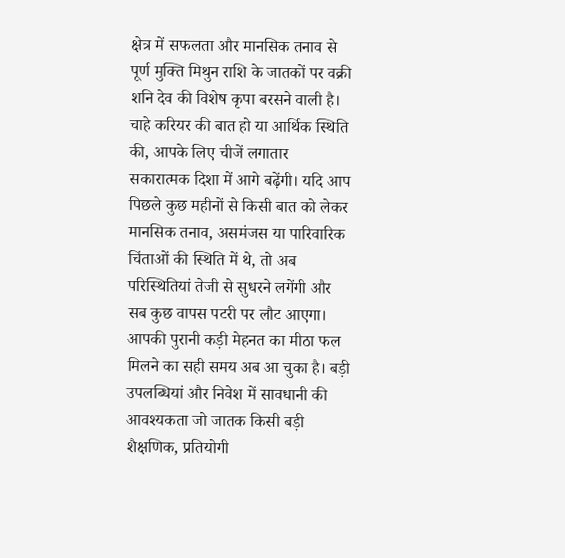क्षेत्र में सफलता और मानसिक तनाव से पूर्ण मुक्ति मिथुन राशि के जातकों पर वक्री शनि देव की विशेष कृपा बरसने वाली है। चाहे करियर की बात हो या आर्थिक स्थिति की, आपके लिए चीजें लगातार सकारात्मक दिशा में आगे बढ़ेंगी। यदि आप पिछले कुछ महीनों से किसी बात को लेकर मानसिक तनाव, असमंजस या पारिवारिक चिंताओं की स्थिति में थे, तो अब परिस्थितियां तेजी से सुधरने लगेंगी और सब कुछ वापस पटरी पर लौट आएगा। आपकी पुरानी कड़ी मेहनत का मीठा फल मिलने का सही समय अब आ चुका है। बड़ी उपलब्धियां और निवेश में सावधानी की आवश्यकता जो जातक किसी बड़ी शैक्षणिक, प्रतियोगी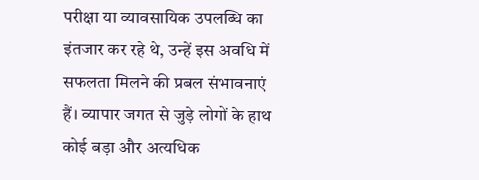परीक्षा या व्यावसायिक उपलब्धि का इंतजार कर रहे थे, उन्हें इस अवधि में सफलता मिलने की प्रबल संभावनाएं हैं। व्यापार जगत से जुड़े लोगों के हाथ कोई बड़ा और अत्यधिक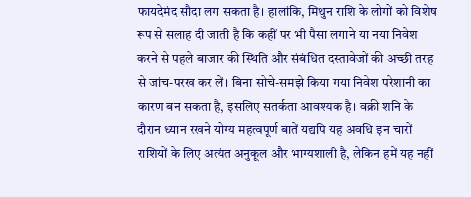फायदेमंद सौदा लग सकता है। हालांकि, मिथुन राशि के लोगों को विशेष रूप से सलाह दी जाती है कि कहीं पर भी पैसा लगाने या नया निवेश करने से पहले बाजार की स्थिति और संबंधित दस्तावेजों की अच्छी तरह से जांच-परख कर लें। बिना सोचे-समझे किया गया निवेश परेशानी का कारण बन सकता है, इसलिए सतर्कता आवश्यक है। वक्री शनि के दौरान ध्यान रखने योग्य महत्वपूर्ण बातें यद्यपि यह अवधि इन चारों राशियों के लिए अत्यंत अनुकूल और भाग्यशाली है, लेकिन हमें यह नहीं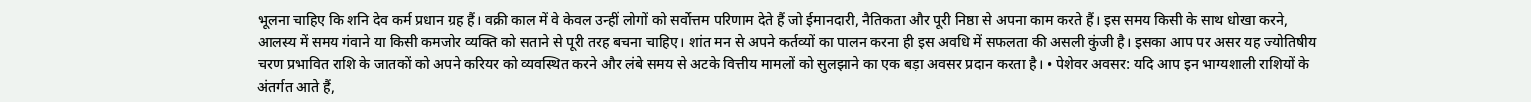भूलना चाहिए कि शनि देव कर्म प्रधान ग्रह हैं। वक्री काल में वे केवल उन्हीं लोगों को सर्वोत्तम परिणाम देते हैं जो ईमानदारी, नैतिकता और पूरी निष्ठा से अपना काम करते हैं। इस समय किसी के साथ धोखा करने, आलस्य में समय गंवाने या किसी कमजोर व्यक्ति को सताने से पूरी तरह बचना चाहिए। शांत मन से अपने कर्तव्यों का पालन करना ही इस अवधि में सफलता की असली कुंजी है। इसका आप पर असर यह ज्योतिषीय चरण प्रभावित राशि के जातकों को अपने करियर को व्यवस्थित करने और लंबे समय से अटके वित्तीय मामलों को सुलझाने का एक बड़ा अवसर प्रदान करता है। • पेशेवर अवसर: यदि आप इन भाग्यशाली राशियों के अंतर्गत आते हैं,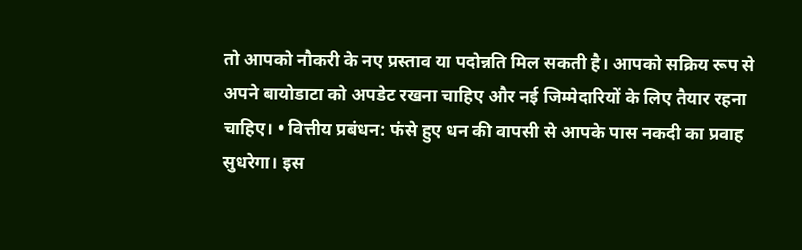तो आपको नौकरी के नए प्रस्ताव या पदोन्नति मिल सकती है। आपको सक्रिय रूप से अपने बायोडाटा को अपडेट रखना चाहिए और नई जिम्मेदारियों के लिए तैयार रहना चाहिए। • वित्तीय प्रबंधन: फंसे हुए धन की वापसी से आपके पास नकदी का प्रवाह सुधरेगा। इस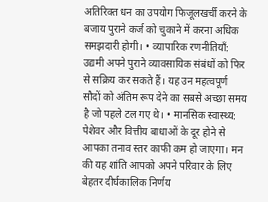अतिरिक्त धन का उपयोग फिजूलखर्ची करने के बजाय पुराने कर्ज को चुकाने में करना अधिक समझदारी होगी। • व्यापारिक रणनीतियाँ: उद्यमी अपने पुराने व्यावसायिक संबंधों को फिर से सक्रिय कर सकते हैं। यह उन महत्वपूर्ण सौदों को अंतिम रूप देने का सबसे अच्छा समय है जो पहले टल गए थे। • मानसिक स्वास्थ्य: पेशेवर और वित्तीय बाधाओं के दूर होने से आपका तनाव स्तर काफी कम हो जाएगा। मन की यह शांति आपको अपने परिवार के लिए बेहतर दीर्घकालिक निर्णय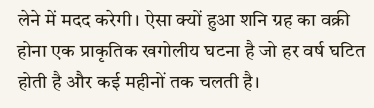लेने में मदद करेगी। ऐसा क्यों हुआ शनि ग्रह का वक्री होना एक प्राकृतिक खगोलीय घटना है जो हर वर्ष घटित होती है और कई महीनों तक चलती है।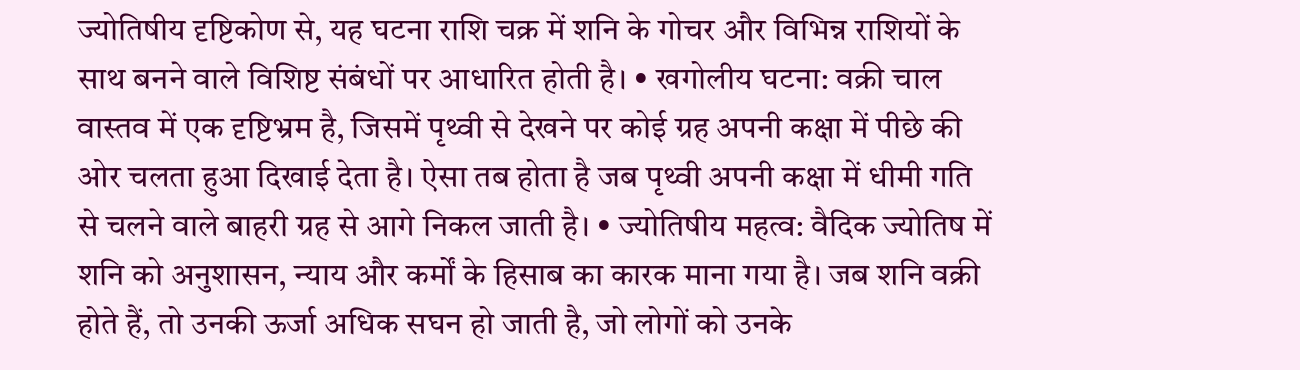ज्योतिषीय दृष्टिकोण से, यह घटना राशि चक्र में शनि के गोचर और विभिन्न राशियों के साथ बनने वाले विशिष्ट संबंधों पर आधारित होती है। • खगोलीय घटना: वक्री चाल वास्तव में एक दृष्टिभ्रम है, जिसमें पृथ्वी से देखने पर कोई ग्रह अपनी कक्षा में पीछे की ओर चलता हुआ दिखाई देता है। ऐसा तब होता है जब पृथ्वी अपनी कक्षा में धीमी गति से चलने वाले बाहरी ग्रह से आगे निकल जाती है। • ज्योतिषीय महत्व: वैदिक ज्योतिष में शनि को अनुशासन, न्याय और कर्मों के हिसाब का कारक माना गया है। जब शनि वक्री होते हैं, तो उनकी ऊर्जा अधिक सघन हो जाती है, जो लोगों को उनके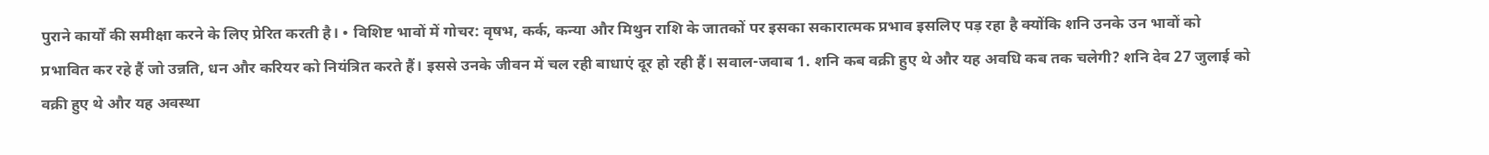पुराने कार्यों की समीक्षा करने के लिए प्रेरित करती है। • विशिष्ट भावों में गोचर: वृषभ, कर्क, कन्या और मिथुन राशि के जातकों पर इसका सकारात्मक प्रभाव इसलिए पड़ रहा है क्योंकि शनि उनके उन भावों को प्रभावित कर रहे हैं जो उन्नति, धन और करियर को नियंत्रित करते हैं। इससे उनके जीवन में चल रही बाधाएं दूर हो रही हैं। सवाल-जवाब 1. शनि कब वक्री हुए थे और यह अवधि कब तक चलेगी? शनि देव 27 जुलाई को वक्री हुए थे और यह अवस्था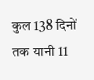कुल 138 दिनों तक यानी 11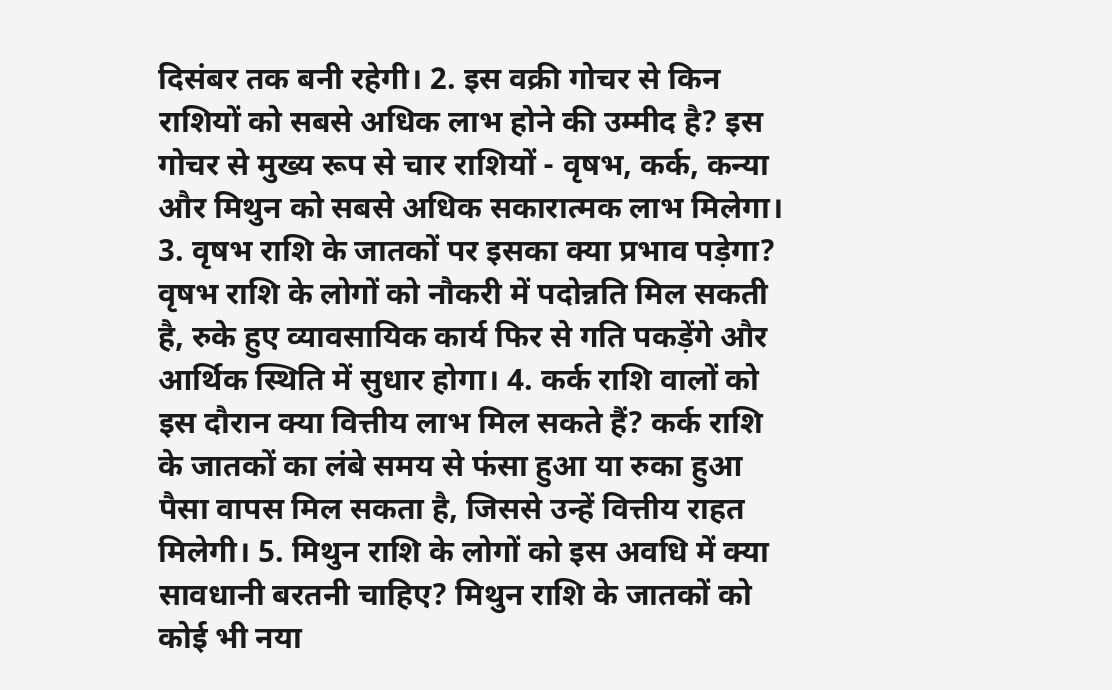दिसंबर तक बनी रहेगी। 2. इस वक्री गोचर से किन राशियों को सबसे अधिक लाभ होने की उम्मीद है? इस गोचर से मुख्य रूप से चार राशियों - वृषभ, कर्क, कन्या और मिथुन को सबसे अधिक सकारात्मक लाभ मिलेगा। 3. वृषभ राशि के जातकों पर इसका क्या प्रभाव पड़ेगा? वृषभ राशि के लोगों को नौकरी में पदोन्नति मिल सकती है, रुके हुए व्यावसायिक कार्य फिर से गति पकड़ेंगे और आर्थिक स्थिति में सुधार होगा। 4. कर्क राशि वालों को इस दौरान क्या वित्तीय लाभ मिल सकते हैं? कर्क राशि के जातकों का लंबे समय से फंसा हुआ या रुका हुआ पैसा वापस मिल सकता है, जिससे उन्हें वित्तीय राहत मिलेगी। 5. मिथुन राशि के लोगों को इस अवधि में क्या सावधानी बरतनी चाहिए? मिथुन राशि के जातकों को कोई भी नया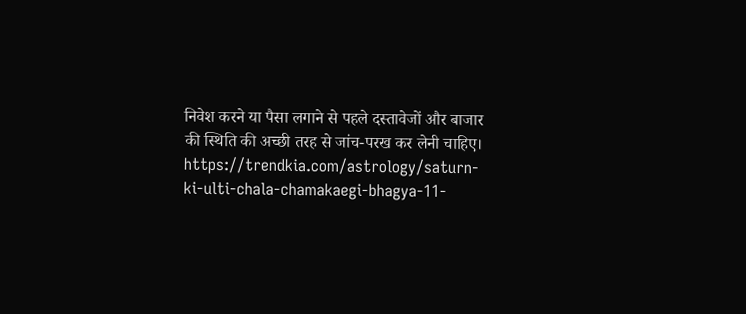निवेश करने या पैसा लगाने से पहले दस्तावेजों और बाजार की स्थिति की अच्छी तरह से जांच-परख कर लेनी चाहिए। https://trendkia.com/astrology/saturn-ki-ulti-chala-chamakaegi-bhagya-11-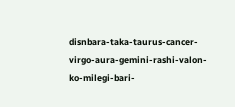disnbara-taka-taurus-cancer-virgo-aura-gemini-rashi-valon-ko-milegi-bari-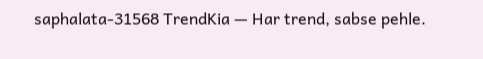saphalata-31568 TrendKia — Har trend, sabse pehle.